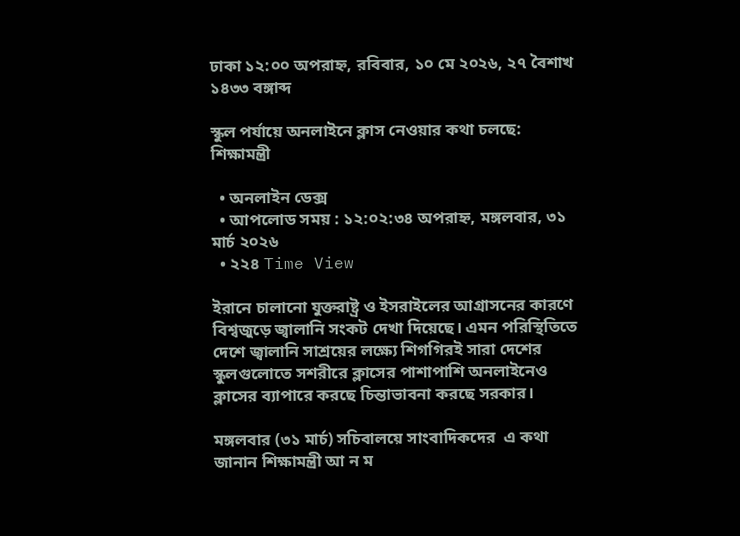ঢাকা ১২:০০ অপরাহ্ন, রবিবার, ১০ মে ২০২৬, ২৭ বৈশাখ ১৪৩৩ বঙ্গাব্দ

স্কুল পর্যায়ে অনলাইনে ক্লাস নেওয়ার কথা চলছে: শিক্ষামন্ত্রী

  • অনলাইন ডেক্স
  • আপলোড সময় : ১২:০২:৩৪ অপরাহ্ন, মঙ্গলবার, ৩১ মার্চ ২০২৬
  • ২২৪ Time View

ইরানে চালানো যুক্তরাষ্ট্র ও ইসরাইলের আগ্রাসনের কারণে বিশ্বজুড়ে জ্বালানি সংকট দেখা দিয়েছে। এমন পরিস্থিতিতে দেশে জ্বালানি সাশ্রয়ের লক্ষ্যে শিগগিরই সারা দেশের স্কুলগুলোতে সশরীরে ক্লাসের পাশাপাশি অনলাইনেও ক্লাসের ব্যাপারে করছে চিন্তাভাবনা করছে সরকার।

মঙ্গলবার (৩১ মার্চ) সচিবালয়ে সাংবাদিকদের  এ কথা জানান শিক্ষামন্ত্রী আ ন ম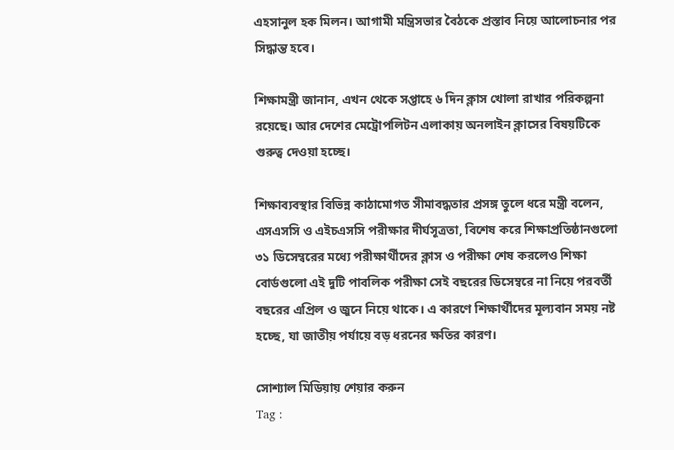এহসানুল হক মিলন। আগামী মন্ত্রিসভার বৈঠকে প্রস্তাব নিয়ে আলোচনার পর সিদ্ধান্ত হবে।

শিক্ষামন্ত্রী জানান, এখন থেকে সপ্তাহে ৬ দিন ক্লাস খোলা রাখার পরিকল্পনা রয়েছে। আর দেশের মেট্রোপলিটন এলাকায় অনলাইন ক্লাসের বিষয়টিকে গুরুত্ব দেওয়া হচ্ছে।

শিক্ষাব্যবস্থার বিভিন্ন কাঠামোগত সীমাবদ্ধতার প্রসঙ্গ তুলে ধরে মন্ত্রী বলেন, এসএসসি ও এইচএসসি পরীক্ষার দীর্ঘসূত্রতা, বিশেষ করে শিক্ষাপ্রতিষ্ঠানগুলো ৩১ ডিসেম্বরের মধ্যে পরীক্ষার্থীদের ক্লাস ও পরীক্ষা শেষ করলেও শিক্ষা বোর্ডগুলো এই দুটি পাবলিক পরীক্ষা সেই বছরের ডিসেম্বরে না নিয়ে পরবর্তী বছরের এপ্রিল ও জুনে নিয়ে থাকে। এ কারণে শিক্ষার্থীদের মূল্যবান সময় নষ্ট হচ্ছে, যা জাতীয় পর্যায়ে বড় ধরনের ক্ষতির কারণ।

সোশ্যাল মিডিয়ায় শেয়ার করুন
Tag :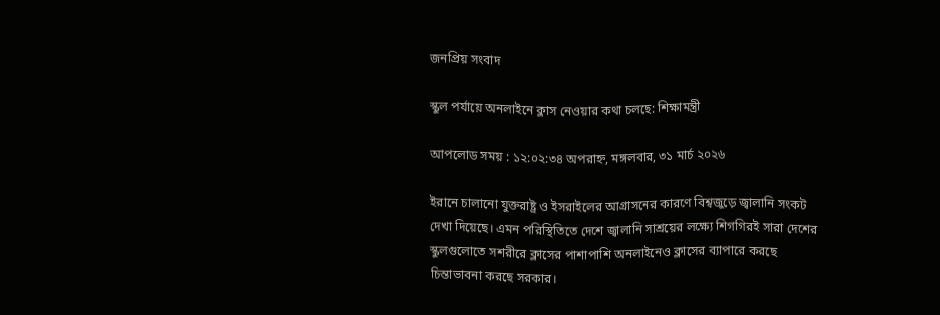জনপ্রিয় সংবাদ

স্কুল পর্যায়ে অনলাইনে ক্লাস নেওয়ার কথা চলছে: শিক্ষামন্ত্রী

আপলোড সময় : ১২:০২:৩৪ অপরাহ্ন, মঙ্গলবার, ৩১ মার্চ ২০২৬

ইরানে চালানো যুক্তরাষ্ট্র ও ইসরাইলের আগ্রাসনের কারণে বিশ্বজুড়ে জ্বালানি সংকট দেখা দিয়েছে। এমন পরিস্থিতিতে দেশে জ্বালানি সাশ্রয়ের লক্ষ্যে শিগগিরই সারা দেশের স্কুলগুলোতে সশরীরে ক্লাসের পাশাপাশি অনলাইনেও ক্লাসের ব্যাপারে করছে চিন্তাভাবনা করছে সরকার।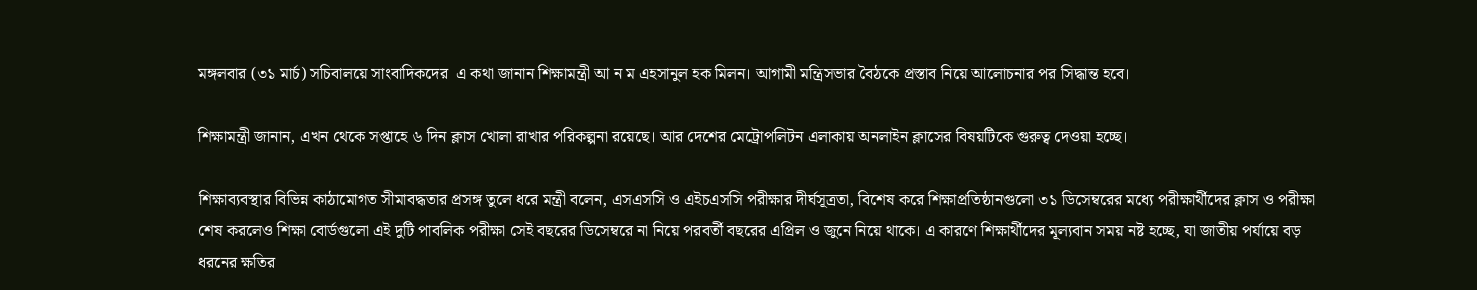মঙ্গলবার (৩১ মার্চ) সচিবালয়ে সাংবাদিকদের  এ কথা জানান শিক্ষামন্ত্রী আ ন ম এহসানুল হক মিলন। আগামী মন্ত্রিসভার বৈঠকে প্রস্তাব নিয়ে আলোচনার পর সিদ্ধান্ত হবে।

শিক্ষামন্ত্রী জানান, এখন থেকে সপ্তাহে ৬ দিন ক্লাস খোলা রাখার পরিকল্পনা রয়েছে। আর দেশের মেট্রোপলিটন এলাকায় অনলাইন ক্লাসের বিষয়টিকে গুরুত্ব দেওয়া হচ্ছে।

শিক্ষাব্যবস্থার বিভিন্ন কাঠামোগত সীমাবদ্ধতার প্রসঙ্গ তুলে ধরে মন্ত্রী বলেন, এসএসসি ও এইচএসসি পরীক্ষার দীর্ঘসূত্রতা, বিশেষ করে শিক্ষাপ্রতিষ্ঠানগুলো ৩১ ডিসেম্বরের মধ্যে পরীক্ষার্থীদের ক্লাস ও পরীক্ষা শেষ করলেও শিক্ষা বোর্ডগুলো এই দুটি পাবলিক পরীক্ষা সেই বছরের ডিসেম্বরে না নিয়ে পরবর্তী বছরের এপ্রিল ও জুনে নিয়ে থাকে। এ কারণে শিক্ষার্থীদের মূল্যবান সময় নষ্ট হচ্ছে, যা জাতীয় পর্যায়ে বড় ধরনের ক্ষতির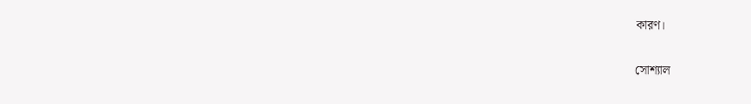কারণ।

সোশ্যাল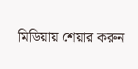মিডিয়ায় শেয়ার করুন